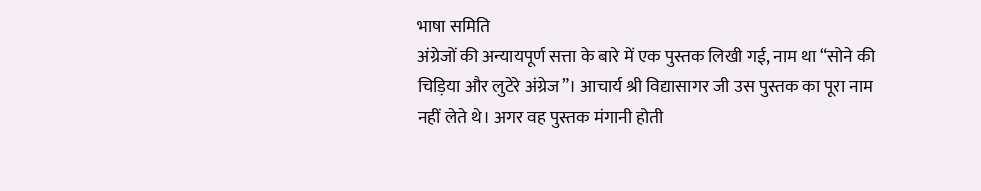भाषा समिति
अंग्रेजों की अन्यायपूर्ण सत्ता के बारे में एक पुस्तक लिखी गई, नाम था “सोने की चिड़िया और लुटेरे अंग्रेज”। आचार्य श्री विद्यासागर जी उस पुस्तक का पूरा नाम नहीं लेते थे। अगर वह पुस्तक मंगानी होती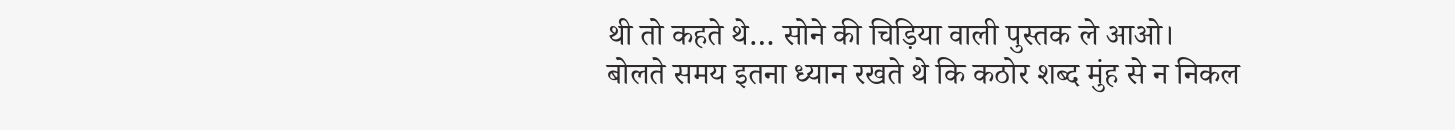थी तो कहते थे… सोने की चिड़िया वाली पुस्तक ले आओ।
बोलते समय इतना ध्यान रखते थे कि कठोर शब्द मुंह से न निकल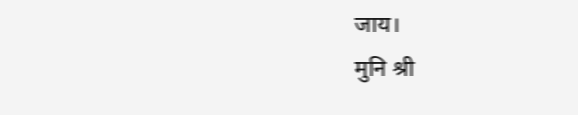जाय।
मुनि श्री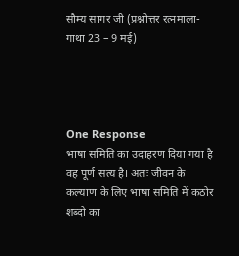सौम्य सागर जी (प्रश्नोत्तर रत्नमाला- गाथा 23 – 9 मई)




One Response
भाषा समिति का उदाहरण दिया गया है वह पूर्ण सत्य है। अतः जीवन के कल्याण के लिए भाषा समिति में कठोर शब्दो का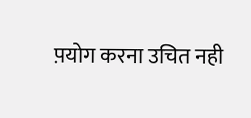प़योग करना उचित नही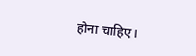होना चाहिए।